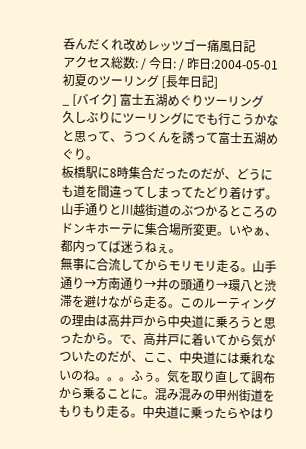呑んだくれ改めレッツゴー痛風日記
アクセス総数: / 今日: / 昨日:2004-05-01 初夏のツーリング [長年日記]
_ [バイク] 富士五湖めぐりツーリング
久しぶりにツーリングにでも行こうかなと思って、うつくんを誘って富士五湖めぐり。
板橋駅に8時集合だったのだが、どうにも道を間違ってしまってたどり着けず。山手通りと川越街道のぶつかるところのドンキホーテに集合場所変更。いやぁ、都内ってば迷うねぇ。
無事に合流してからモリモリ走る。山手通り→方南通り→井の頭通り→環八と渋滞を避けながら走る。このルーティングの理由は高井戸から中央道に乗ろうと思ったから。で、高井戸に着いてから気がついたのだが、ここ、中央道には乗れないのね。。。ふぅ。気を取り直して調布から乗ることに。混み混みの甲州街道をもりもり走る。中央道に乗ったらやはり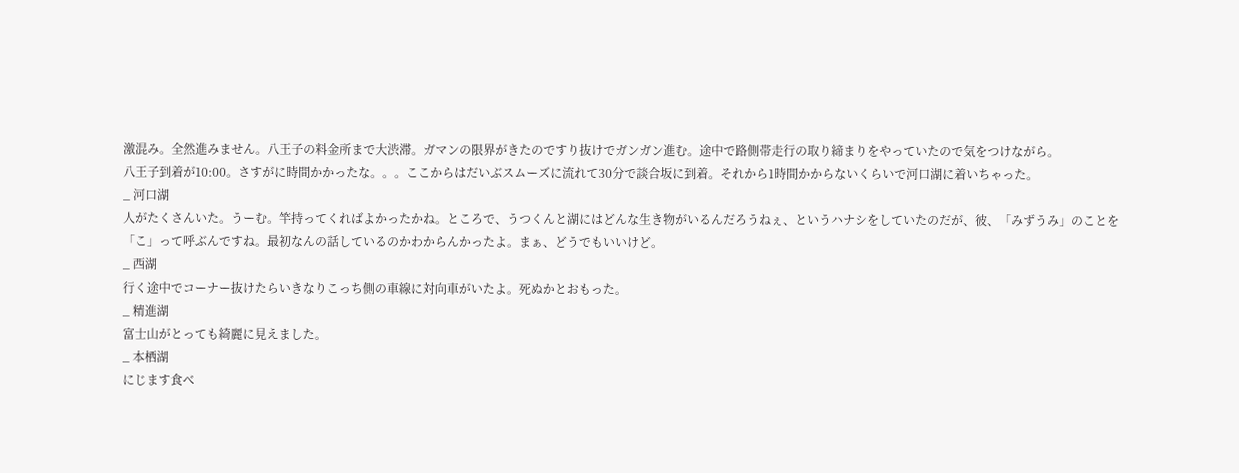激混み。全然進みません。八王子の料金所まで大渋滞。ガマンの限界がきたのですり抜けでガンガン進む。途中で路側帯走行の取り締まりをやっていたので気をつけながら。
八王子到着が10:00。さすがに時間かかったな。。。ここからはだいぶスムーズに流れて30分で談合坂に到着。それから1時間かからないくらいで河口湖に着いちゃった。
_ 河口湖
人がたくさんいた。うーむ。竿持ってくればよかったかね。ところで、うつくんと湖にはどんな生き物がいるんだろうねぇ、というハナシをしていたのだが、彼、「みずうみ」のことを「こ」って呼ぶんですね。最初なんの話しているのかわからんかったよ。まぁ、どうでもいいけど。
_ 西湖
行く途中でコーナー抜けたらいきなりこっち側の車線に対向車がいたよ。死ぬかとおもった。
_ 精進湖
富士山がとっても綺麗に見えました。
_ 本栖湖
にじます食べ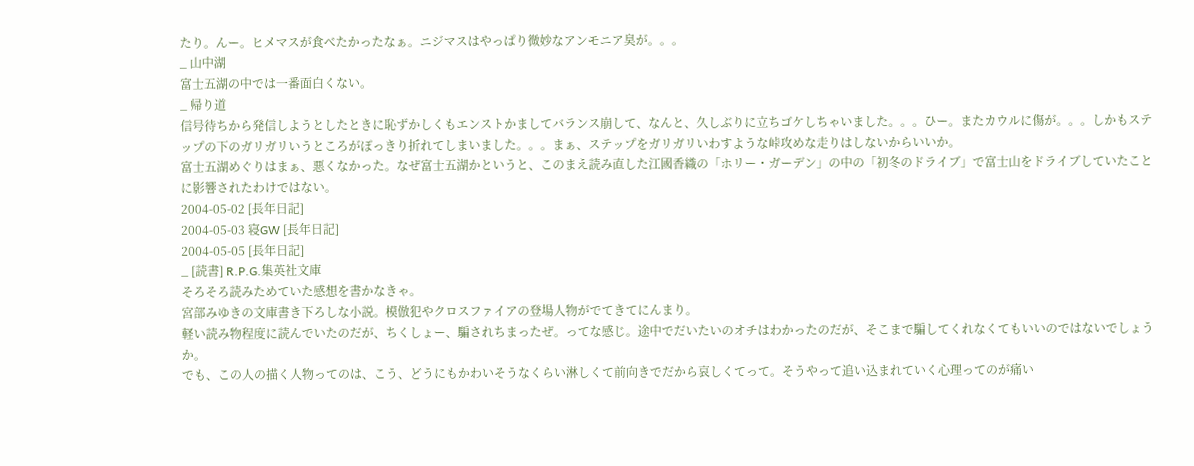たり。んー。ヒメマスが食べたかったなぁ。ニジマスはやっぱり微妙なアンモニア臭が。。。
_ 山中湖
富士五湖の中では一番面白くない。
_ 帰り道
信号待ちから発信しようとしたときに恥ずかしくもエンストかましてバランス崩して、なんと、久しぶりに立ちゴケしちゃいました。。。ひー。またカウルに傷が。。。しかもステップの下のガリガリいうところがぽっきり折れてしまいました。。。まぁ、ステップをガリガリいわすような峠攻めな走りはしないからいいか。
富士五湖めぐりはまぁ、悪くなかった。なぜ富士五湖かというと、このまえ読み直した江國香織の「ホリー・ガーデン」の中の「初冬のドライブ」で富士山をドライブしていたことに影響されたわけではない。
2004-05-02 [長年日記]
2004-05-03 寝GW [長年日記]
2004-05-05 [長年日記]
_ [読書] R.P.G.集英社文庫
そろそろ読みためていた感想を書かなきゃ。
宮部みゆきの文庫書き下ろしな小説。模倣犯やクロスファイアの登場人物がでてきてにんまり。
軽い読み物程度に読んでいたのだが、ちくしょー、騙されちまったぜ。ってな感じ。途中でだいたいのオチはわかったのだが、そこまで騙してくれなくてもいいのではないでしょうか。
でも、この人の描く人物ってのは、こう、どうにもかわいそうなくらい淋しくて前向きでだから哀しくてって。そうやって追い込まれていく心理ってのが痛い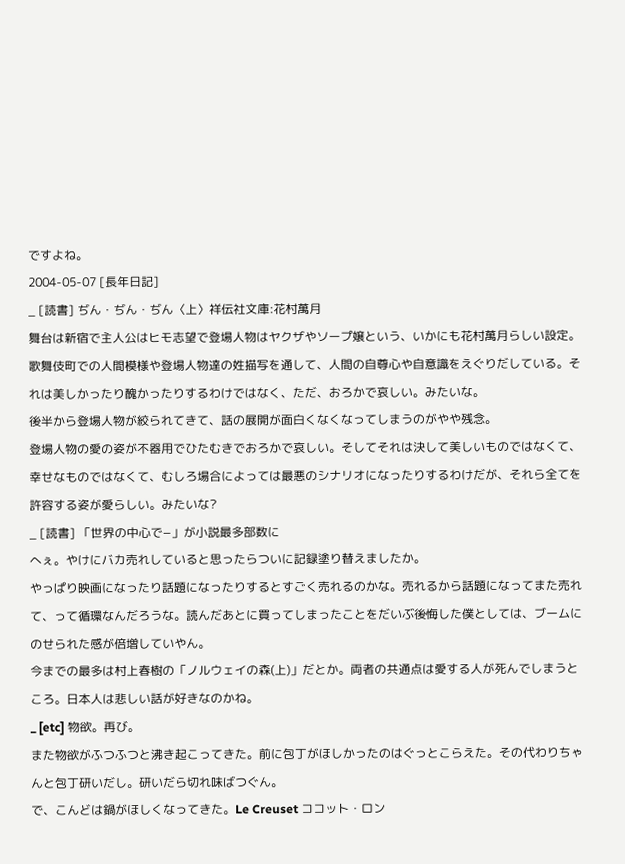ですよね。
2004-05-07 [長年日記]
_ [読書] ぢん・ぢん・ぢん〈上〉祥伝社文庫:花村萬月
舞台は新宿で主人公はヒモ志望で登場人物はヤクザやソープ嬢という、いかにも花村萬月らしい設定。
歌舞伎町での人間模様や登場人物達の姓描写を通して、人間の自尊心や自意識をえぐりだしている。それは美しかったり醜かったりするわけではなく、ただ、おろかで哀しい。みたいな。
後半から登場人物が絞られてきて、話の展開が面白くなくなってしまうのがやや残念。
登場人物の愛の姿が不器用でひたむきでおろかで哀しい。そしてそれは決して美しいものではなくて、幸せなものではなくて、むしろ場合によっては最悪のシナリオになったりするわけだが、それら全てを許容する姿が愛らしい。みたいな?
_ [読書] 「世界の中心で−」が小説最多部数に
へぇ。やけにバカ売れしていると思ったらついに記録塗り替えましたか。
やっぱり映画になったり話題になったりするとすごく売れるのかな。売れるから話題になってまた売れて、って循環なんだろうな。読んだあとに買ってしまったことをだいぶ後悔した僕としては、ブームにのせられた感が倍増していやん。
今までの最多は村上春樹の「ノルウェイの森(上)」だとか。両者の共通点は愛する人が死んでしまうところ。日本人は悲しい話が好きなのかね。
_ [etc] 物欲。再び。
また物欲がふつふつと沸き起こってきた。前に包丁がほしかったのはぐっとこらえた。その代わりちゃんと包丁研いだし。研いだら切れ味ばつぐん。
で、こんどは鍋がほしくなってきた。Le Creuset ココット・ロン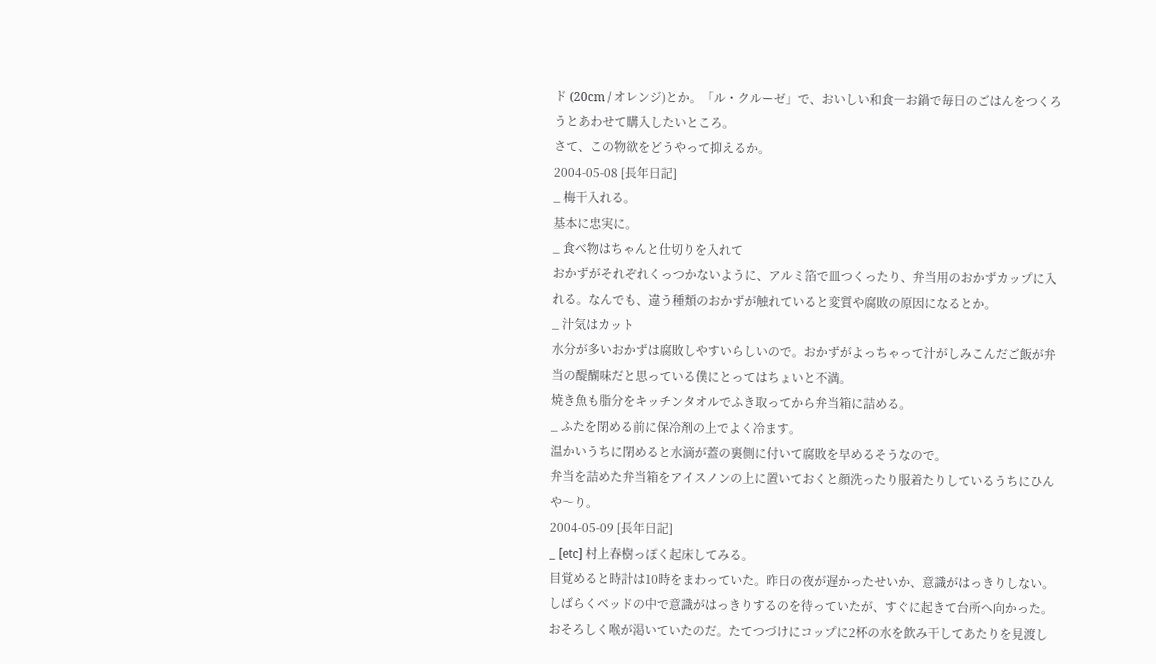ド (20cm / オレンジ)とか。「ル・クルーゼ」で、おいしい和食―お鍋で毎日のごはんをつくろうとあわせて購入したいところ。
さて、この物欲をどうやって抑えるか。
2004-05-08 [長年日記]
_ 梅干入れる。
基本に忠実に。
_ 食べ物はちゃんと仕切りを入れて
おかずがそれぞれくっつかないように、アルミ箔で皿つくったり、弁当用のおかずカップに入れる。なんでも、違う種類のおかずが触れていると変質や腐敗の原因になるとか。
_ 汁気はカット
水分が多いおかずは腐敗しやすいらしいので。おかずがよっちゃって汁がしみこんだご飯が弁当の醍醐味だと思っている僕にとってはちょいと不満。
焼き魚も脂分をキッチンタオルでふき取ってから弁当箱に詰める。
_ ふたを閉める前に保冷剤の上でよく冷ます。
温かいうちに閉めると水滴が蓋の裏側に付いて腐敗を早めるそうなので。
弁当を詰めた弁当箱をアイスノンの上に置いておくと顔洗ったり服着たりしているうちにひんや〜り。
2004-05-09 [長年日記]
_ [etc] 村上春樹っぽく起床してみる。
目覚めると時計は10時をまわっていた。昨日の夜が遅かったせいか、意識がはっきりしない。しばらくベッドの中で意識がはっきりするのを待っていたが、すぐに起きて台所へ向かった。おそろしく喉が渇いていたのだ。たてつづけにコップに2杯の水を飲み干してあたりを見渡し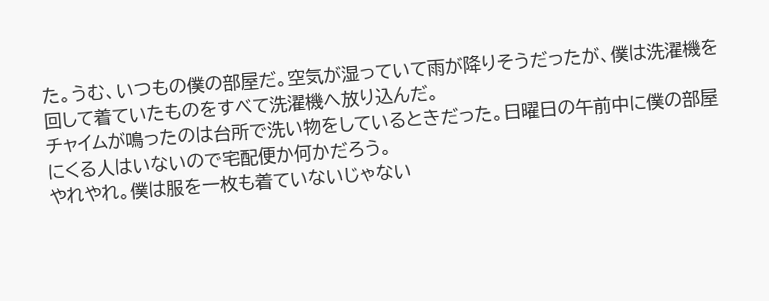た。うむ、いつもの僕の部屋だ。空気が湿っていて雨が降りそうだったが、僕は洗濯機を回して着ていたものをすべて洗濯機へ放り込んだ。
チャイムが鳴ったのは台所で洗い物をしているときだった。日曜日の午前中に僕の部屋にくる人はいないので宅配便か何かだろう。
やれやれ。僕は服を一枚も着ていないじゃない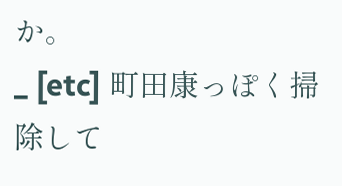か。
_ [etc] 町田康っぽく掃除して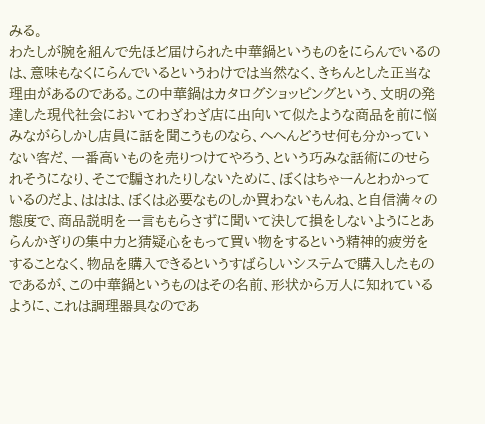みる。
わたしが腕を組んで先ほど届けられた中華鍋というものをにらんでいるのは、意味もなくにらんでいるというわけでは当然なく、きちんとした正当な理由があるのである。この中華鍋はカタログショッピングという、文明の発達した現代社会においてわざわざ店に出向いて似たような商品を前に悩みながらしかし店員に話を聞こうものなら、へへんどうせ何も分かっていない客だ、一番高いものを売りつけてやろう、という巧みな話術にのせられそうになり、そこで騙されたりしないために、ぼくはちゃーんとわかっているのだよ、ははは、ぼくは必要なものしか買わないもんね、と自信満々の態度で、商品説明を一言ももらさずに聞いて決して損をしないようにとあらんかぎりの集中力と猜疑心をもって買い物をするという精神的疲労をすることなく、物品を購入できるというすばらしいシステムで購入したものであるが、この中華鍋というものはその名前、形状から万人に知れているように、これは調理器具なのであ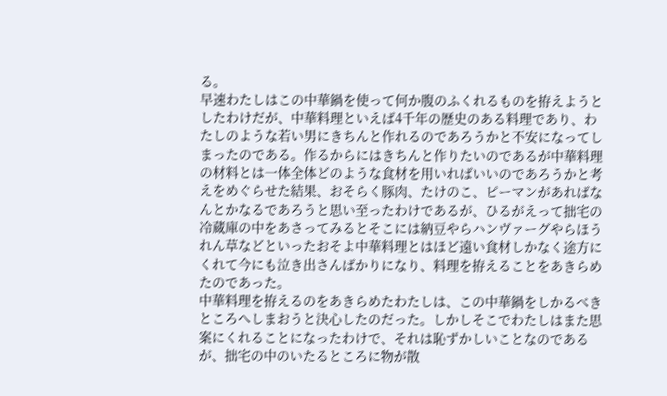る。
早速わたしはこの中華鍋を使って何か腹のふくれるものを拵えようとしたわけだが、中華料理といえば4千年の歴史のある料理であり、わたしのような若い男にきちんと作れるのであろうかと不安になってしまったのである。作るからにはきちんと作りたいのであるが中華料理の材料とは一体全体どのような食材を用いればいいのであろうかと考えをめぐらせた結果、おそらく豚肉、たけのこ、ピーマンがあればなんとかなるであろうと思い至ったわけであるが、ひるがえって拙宅の冷蔵庫の中をあさってみるとそこには納豆やらハンヴァーグやらほうれん草などといったおそよ中華料理とはほど遠い食材しかなく途方にくれて今にも泣き出さんばかりになり、料理を拵えることをあきらめたのであった。
中華料理を拵えるのをあきらめたわたしは、この中華鍋をしかるべきところへしまおうと決心したのだった。しかしそこでわたしはまた思案にくれることになったわけで、それは恥ずかしいことなのであるが、拙宅の中のいたるところに物が散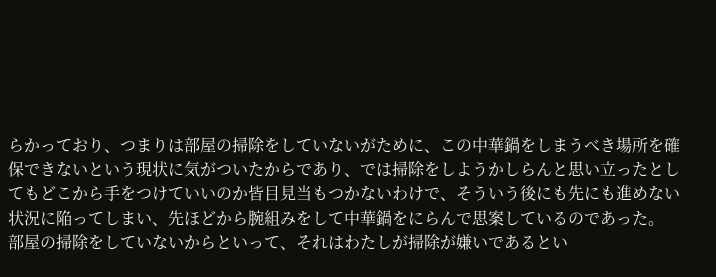らかっており、つまりは部屋の掃除をしていないがために、この中華鍋をしまうべき場所を確保できないという現状に気がついたからであり、では掃除をしようかしらんと思い立ったとしてもどこから手をつけていいのか皆目見当もつかないわけで、そういう後にも先にも進めない状況に陥ってしまい、先ほどから腕組みをして中華鍋をにらんで思案しているのであった。
部屋の掃除をしていないからといって、それはわたしが掃除が嫌いであるとい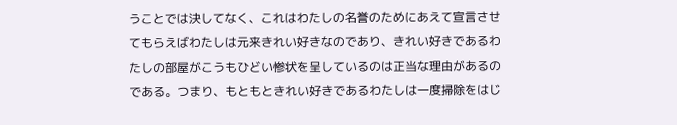うことでは決してなく、これはわたしの名誉のためにあえて宣言させてもらえばわたしは元来きれい好きなのであり、きれい好きであるわたしの部屋がこうもひどい惨状を呈しているのは正当な理由があるのである。つまり、もともときれい好きであるわたしは一度掃除をはじ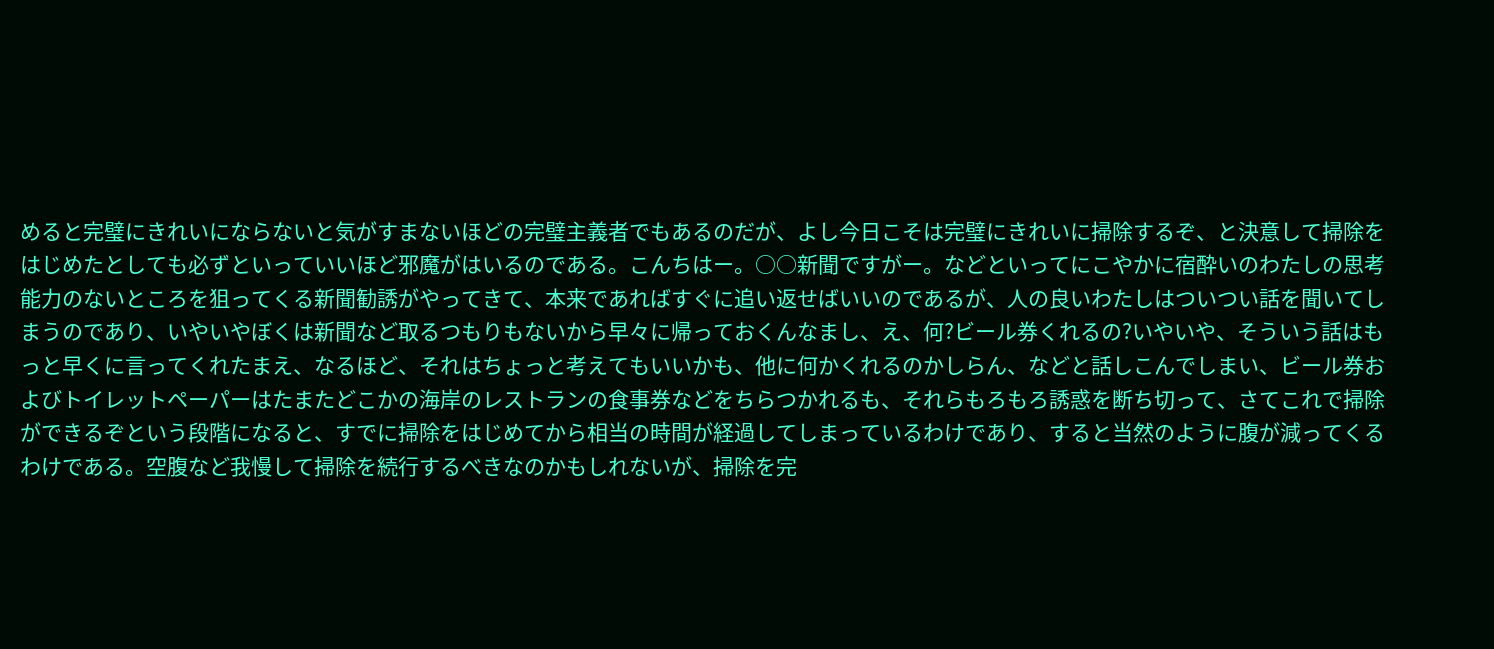めると完璧にきれいにならないと気がすまないほどの完璧主義者でもあるのだが、よし今日こそは完璧にきれいに掃除するぞ、と決意して掃除をはじめたとしても必ずといっていいほど邪魔がはいるのである。こんちはー。○○新聞ですがー。などといってにこやかに宿酔いのわたしの思考能力のないところを狙ってくる新聞勧誘がやってきて、本来であればすぐに追い返せばいいのであるが、人の良いわたしはついつい話を聞いてしまうのであり、いやいやぼくは新聞など取るつもりもないから早々に帰っておくんなまし、え、何?ビール券くれるの?いやいや、そういう話はもっと早くに言ってくれたまえ、なるほど、それはちょっと考えてもいいかも、他に何かくれるのかしらん、などと話しこんでしまい、ビール券およびトイレットペーパーはたまたどこかの海岸のレストランの食事券などをちらつかれるも、それらもろもろ誘惑を断ち切って、さてこれで掃除ができるぞという段階になると、すでに掃除をはじめてから相当の時間が経過してしまっているわけであり、すると当然のように腹が減ってくるわけである。空腹など我慢して掃除を続行するべきなのかもしれないが、掃除を完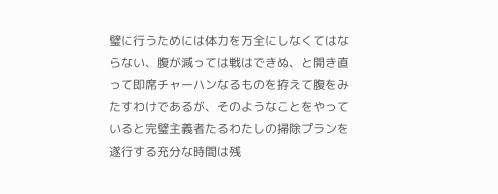璧に行うためには体力を万全にしなくてはならない、腹が減っては戦はできぬ、と開き直って即席チャーハンなるものを拵えて腹をみたすわけであるが、そのようなことをやっていると完璧主義者たるわたしの掃除プランを遂行する充分な時間は残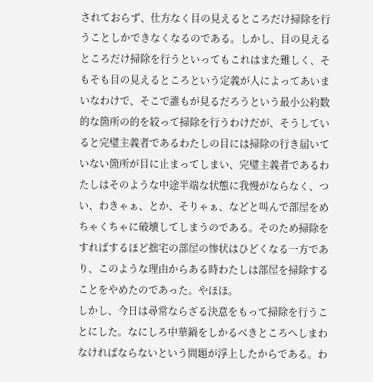されておらず、仕方なく目の見えるところだけ掃除を行うことしかできなくなるのである。しかし、目の見えるところだけ掃除を行うといってもこれはまた難しく、そもそも目の見えるところという定義が人によってあいまいなわけで、そこで誰もが見るだろうという最小公約数的な箇所の的を絞って掃除を行うわけだが、そうしていると完璧主義者であるわたしの目には掃除の行き届いていない箇所が目に止まってしまい、完璧主義者であるわたしはそのような中途半端な状態に我慢がならなく、つい、わきゃぁ、とか、そりゃぁ、などと叫んで部屋をめちゃくちゃに破壊してしまうのである。そのため掃除をすればするほど拙宅の部屋の惨状はひどくなる一方であり、このような理由からある時わたしは部屋を掃除することをやめたのであった。やほほ。
しかし、今日は尋常ならざる決意をもって掃除を行うことにした。なにしろ中華鍋をしかるべきところへしまわなければならないという問題が浮上したからである。わ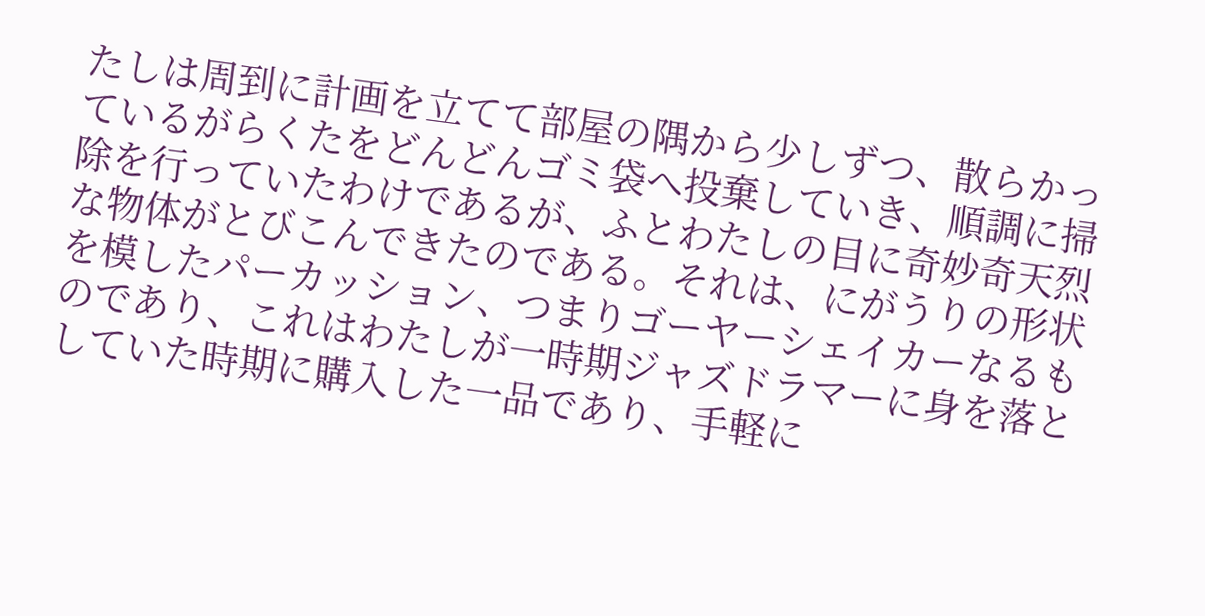たしは周到に計画を立てて部屋の隅から少しずつ、散らかっているがらくたをどんどんゴミ袋へ投棄していき、順調に掃除を行っていたわけであるが、ふとわたしの目に奇妙奇天烈な物体がとびこんできたのである。それは、にがうりの形状を模したパーカッション、つまりゴーヤーシェイカーなるものであり、これはわたしが一時期ジャズドラマーに身を落としていた時期に購入した一品であり、手軽に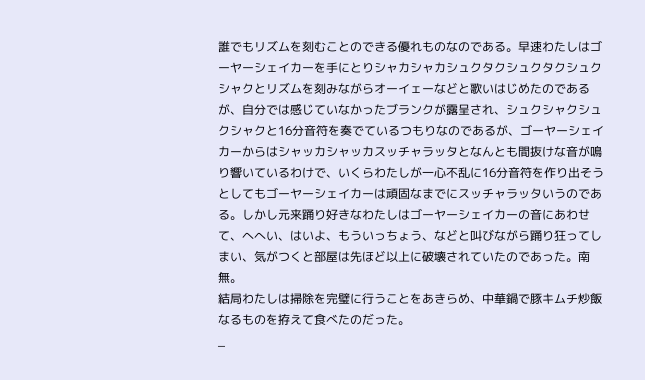誰でもリズムを刻むことのできる優れものなのである。早速わたしはゴーヤーシェイカーを手にとりシャカシャカシュクタクシュクタクシュクシャクとリズムを刻みながらオーイェーなどと歌いはじめたのであるが、自分では感じていなかったブランクが露呈され、シュクシャクシュクシャクと16分音符を奏でているつもりなのであるが、ゴーヤーシェイカーからはシャッカシャッカスッチャラッタとなんとも間抜けな音が鳴り響いているわけで、いくらわたしが一心不乱に16分音符を作り出そうとしてもゴーヤーシェイカーは頑固なまでにスッチャラッタいうのである。しかし元来踊り好きなわたしはゴーヤーシェイカーの音にあわせて、へへい、はいよ、もういっちょう、などと叫びながら踊り狂ってしまい、気がつくと部屋は先ほど以上に破壊されていたのであった。南無。
結局わたしは掃除を完璧に行うことをあきらめ、中華鍋で豚キムチ炒飯なるものを拵えて食べたのだった。
_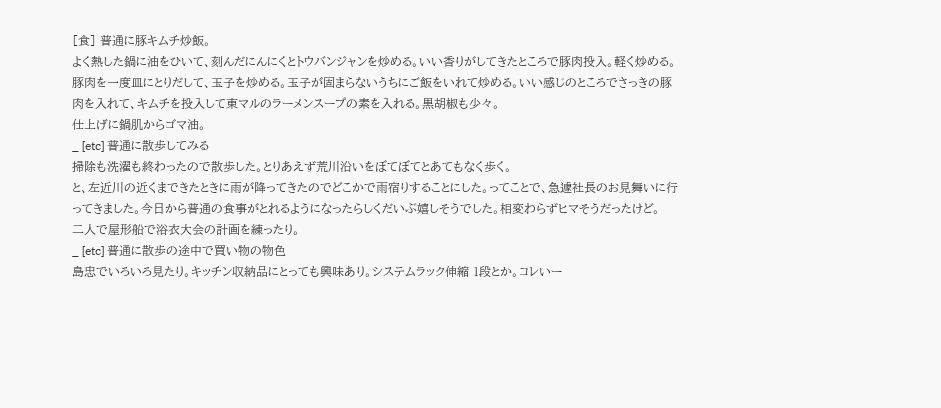[食] 普通に豚キムチ炒飯。
よく熱した鍋に油をひいて、刻んだにんにくとトウバンジャンを炒める。いい香りがしてきたところで豚肉投入。軽く炒める。
豚肉を一度皿にとりだして、玉子を炒める。玉子が固まらないうちにご飯をいれて炒める。いい感じのところでさっきの豚肉を入れて、キムチを投入して東マルのラーメンスープの素を入れる。黒胡椒も少々。
仕上げに鍋肌からゴマ油。
_ [etc] 普通に散歩してみる
掃除も洗濯も終わったので散歩した。とりあえず荒川沿いをぼてぼてとあてもなく歩く。
と、左近川の近くまできたときに雨が降ってきたのでどこかで雨宿りすることにした。ってことで、急遽社長のお見舞いに行ってきました。今日から普通の食事がとれるようになったらしくだいぶ嬉しそうでした。相変わらずヒマそうだったけど。
二人で屋形船で浴衣大会の計画を練ったり。
_ [etc] 普通に散歩の途中で買い物の物色
島忠でいろいろ見たり。キッチン収納品にとっても興味あり。システムラック伸縮 1段とか。コレいー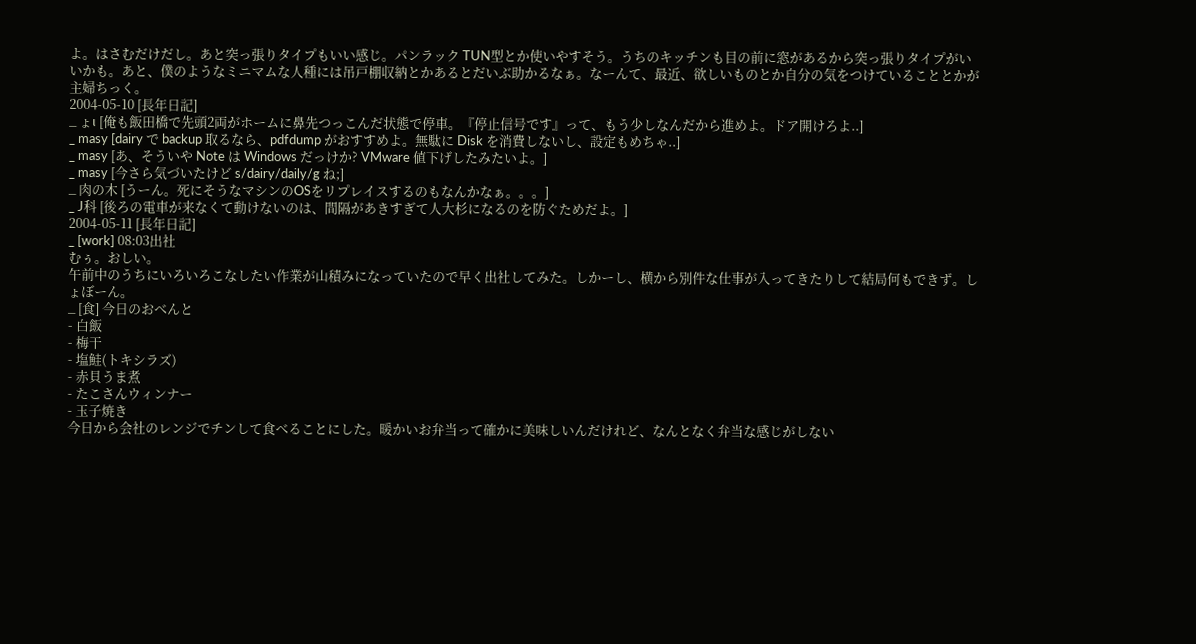よ。はさむだけだし。あと突っ張りタイプもいい感じ。パンラック TUN型とか使いやすそう。うちのキッチンも目の前に窓があるから突っ張りタイプがいいかも。あと、僕のようなミニマムな人種には吊戸棚収納とかあるとだいぶ助かるなぁ。なーんて、最近、欲しいものとか自分の気をつけていることとかが主婦ちっく。
2004-05-10 [長年日記]
_ ょι [俺も飯田橋で先頭2両がホームに鼻先つっこんだ状態で停車。『停止信号です』って、もう少しなんだから進めよ。ドア開けろよ..]
_ masy [dairy で backup 取るなら、pdfdump がおすすめよ。無駄に Disk を消費しないし、設定もめちゃ..]
_ masy [あ、そういや Note は Windows だっけか? VMware 値下げしたみたいよ。]
_ masy [今さら気づいたけど s/dairy/daily/g ね;]
_ 肉の木 [うーん。死にそうなマシンのOSをリプレイスするのもなんかなぁ。。。]
_ J科 [後ろの電車が来なくて動けないのは、間隔があきすぎて人大杉になるのを防ぐためだよ。]
2004-05-11 [長年日記]
_ [work] 08:03出社
むぅ。おしい。
午前中のうちにいろいろこなしたい作業が山積みになっていたので早く出社してみた。しかーし、横から別件な仕事が入ってきたりして結局何もできず。しょぼーん。
_ [食] 今日のおべんと
- 白飯
- 梅干
- 塩鮭(トキシラズ)
- 赤貝うま煮
- たこさんウィンナー
- 玉子焼き
今日から会社のレンジでチンして食べることにした。暖かいお弁当って確かに美味しいんだけれど、なんとなく弁当な感じがしない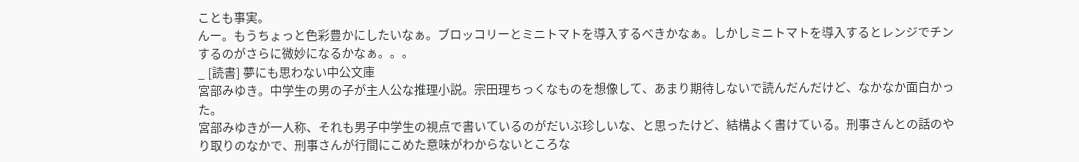ことも事実。
んー。もうちょっと色彩豊かにしたいなぁ。ブロッコリーとミニトマトを導入するべきかなぁ。しかしミニトマトを導入するとレンジでチンするのがさらに微妙になるかなぁ。。。
_ [読書] 夢にも思わない中公文庫
宮部みゆき。中学生の男の子が主人公な推理小説。宗田理ちっくなものを想像して、あまり期待しないで読んだんだけど、なかなか面白かった。
宮部みゆきが一人称、それも男子中学生の視点で書いているのがだいぶ珍しいな、と思ったけど、結構よく書けている。刑事さんとの話のやり取りのなかで、刑事さんが行間にこめた意味がわからないところな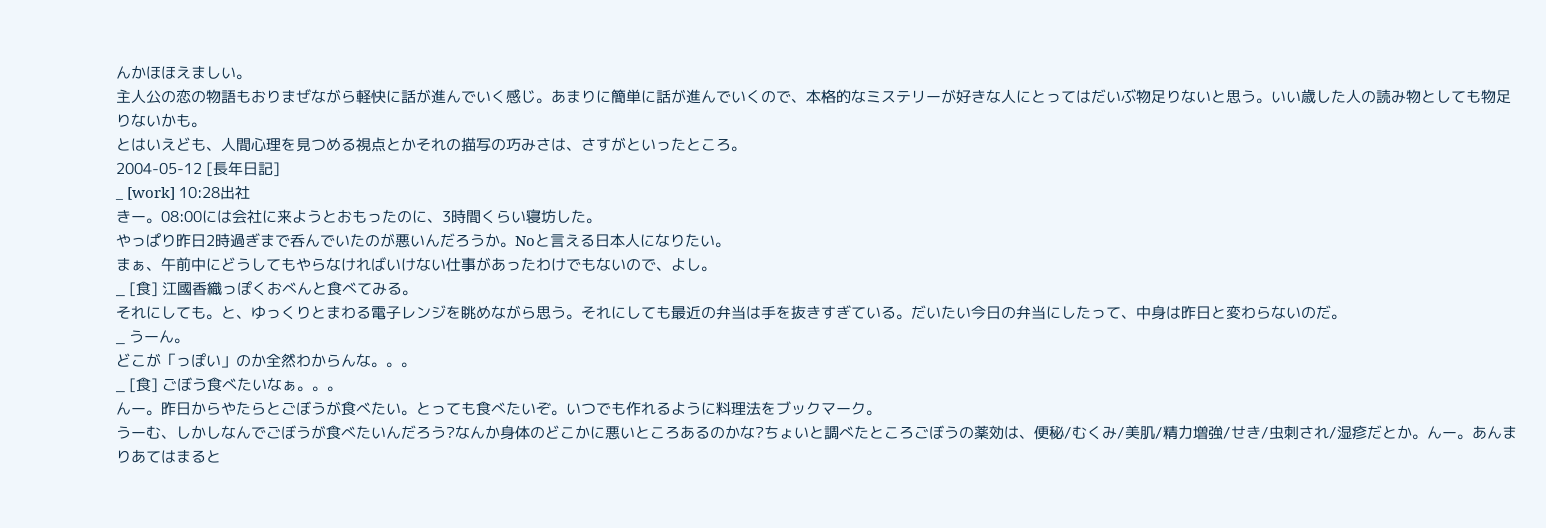んかほほえましい。
主人公の恋の物語もおりまぜながら軽快に話が進んでいく感じ。あまりに簡単に話が進んでいくので、本格的なミステリーが好きな人にとってはだいぶ物足りないと思う。いい歳した人の読み物としても物足りないかも。
とはいえども、人間心理を見つめる視点とかそれの描写の巧みさは、さすがといったところ。
2004-05-12 [長年日記]
_ [work] 10:28出社
きー。08:00には会社に来ようとおもったのに、3時間くらい寝坊した。
やっぱり昨日2時過ぎまで呑んでいたのが悪いんだろうか。Noと言える日本人になりたい。
まぁ、午前中にどうしてもやらなければいけない仕事があったわけでもないので、よし。
_ [食] 江國香織っぽくおべんと食べてみる。
それにしても。と、ゆっくりとまわる電子レンジを眺めながら思う。それにしても最近の弁当は手を抜きすぎている。だいたい今日の弁当にしたって、中身は昨日と変わらないのだ。
_ うーん。
どこが「っぽい」のか全然わからんな。。。
_ [食] ごぼう食べたいなぁ。。。
んー。昨日からやたらとごぼうが食べたい。とっても食べたいぞ。いつでも作れるように料理法をブックマーク。
うーむ、しかしなんでごぼうが食べたいんだろう?なんか身体のどこかに悪いところあるのかな?ちょいと調べたところごぼうの薬効は、便秘/むくみ/美肌/精力増強/せき/虫刺され/湿疹だとか。んー。あんまりあてはまると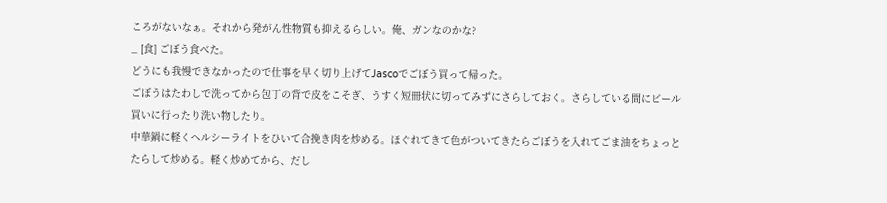ころがないなぁ。それから発がん性物質も抑えるらしい。俺、ガンなのかな?
_ [食] ごぼう食べた。
どうにも我慢できなかったので仕事を早く切り上げてJascoでごぼう買って帰った。
ごぼうはたわしで洗ってから包丁の背で皮をこそぎ、うすく短冊状に切ってみずにさらしておく。さらしている間にビール買いに行ったり洗い物したり。
中華鍋に軽くヘルシーライトをひいて合挽き肉を炒める。ほぐれてきて色がついてきたらごぼうを入れてごま油をちょっとたらして炒める。軽く炒めてから、だし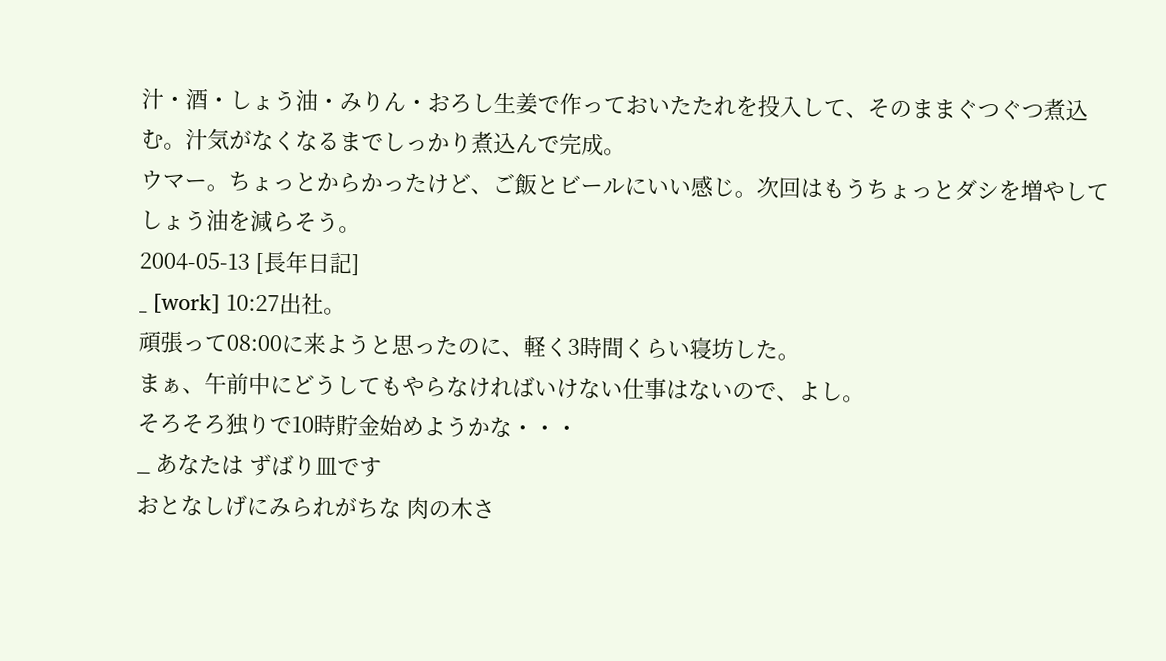汁・酒・しょう油・みりん・おろし生姜で作っておいたたれを投入して、そのままぐつぐつ煮込む。汁気がなくなるまでしっかり煮込んで完成。
ウマー。ちょっとからかったけど、ご飯とビールにいい感じ。次回はもうちょっとダシを増やしてしょう油を減らそう。
2004-05-13 [長年日記]
_ [work] 10:27出社。
頑張って08:00に来ようと思ったのに、軽く3時間くらい寝坊した。
まぁ、午前中にどうしてもやらなければいけない仕事はないので、よし。
そろそろ独りで10時貯金始めようかな・・・
_ あなたは ずばり皿です
おとなしげにみられがちな 肉の木さ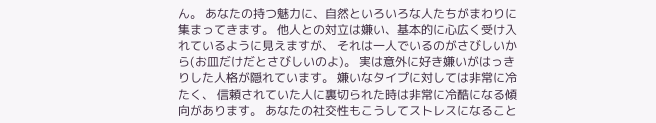ん。 あなたの持つ魅力に、自然といろいろな人たちがまわりに集まってきます。 他人との対立は嫌い、基本的に心広く受け入れているように見えますが、 それは一人でいるのがさびしいから(お皿だけだとさびしいのよ)。 実は意外に好き嫌いがはっきりした人格が隠れています。 嫌いなタイプに対しては非常に冷たく、 信頼されていた人に裏切られた時は非常に冷酷になる傾向があります。 あなたの社交性もこうしてストレスになること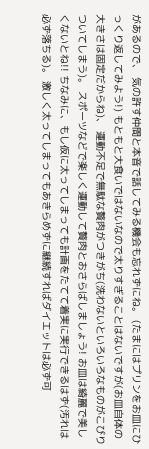があるので、 気の許す仲間と本音で話してみる機会も忘れずにね。 (たまにはプリンをお皿にひっくり返してみよう!) もともと大食いではないなので太りすぎることはないですが(お皿自体の大きさは固定だからね)、 運動不足で無駄な贅肉がつきがち(洗わないといろいろなものがこびりついてしまう)。 スポーツなどで楽しく運動して贅肉とおさらばしましょう! お皿は綺麗で美しくないとね!! ちなみに、もし仮に太ってしまっても計画をたてて着実に実行できるはず(汚れは必ず落ちる)。 激しく太ってしまってもあきらめずに継続すればダイエットは必ず可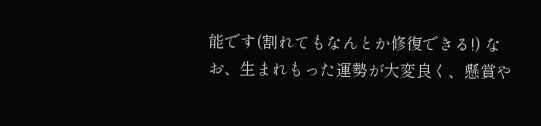能です(割れてもなんとか修復できる!) なお、生まれもった運勢が大変良く、懸賞や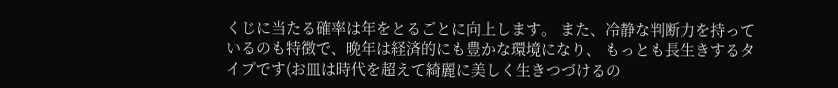くじに当たる確率は年をとるごとに向上します。 また、冷静な判断力を持っているのも特徴で、晩年は経済的にも豊かな環境になり、 もっとも長生きするタイプです(お皿は時代を超えて綺麗に美しく生きつづけるの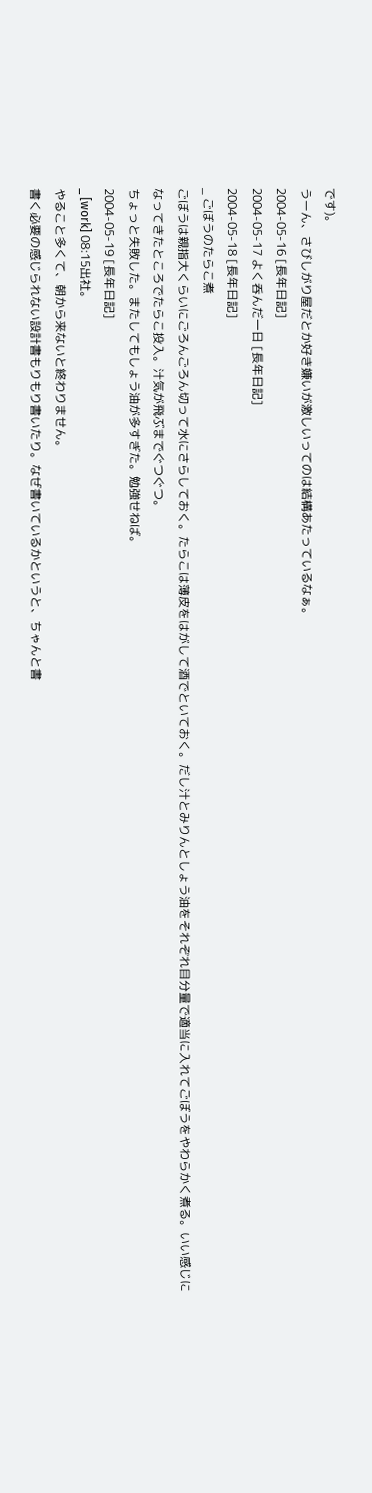です)。
うーん、さびしがり屋だとか好き嫌いが激しいってのは結構あたっているなぁ。
2004-05-16 [長年日記]
2004-05-17 よく呑んだ一日 [長年日記]
2004-05-18 [長年日記]
_ ごぼうのたらこ煮
ごぼうは親指大くらいにごろんごろん切って水にさらしておく。たらこは薄皮をはがして酒でといておく。だし汁とみりんとしょう油をそれぞれ目分量で適当に入れてごぼうをやわらかく煮る。いい感じになってきたところでたらこ投入。汁気が飛ぶまでぐつぐつ。
ちょっと失敗した。またしてもしょう油が多すぎた。勉強せねば。
2004-05-19 [長年日記]
_ [work] 08:15出社。
やること多くて、朝から来ないと終わりません。
書く必要の感じられない設計書もりもり書いたり。なぜ書いているかというと、ちゃんと書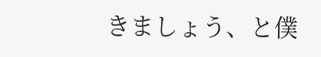きましょう、と僕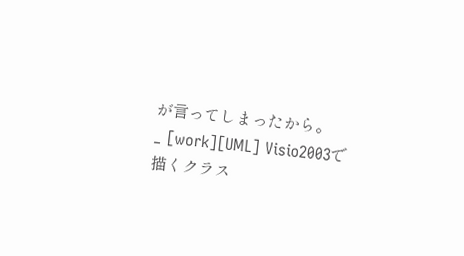が言ってしまったから。
_ [work][UML] Visio2003で描くクラス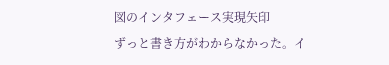図のインタフェース実現矢印
ずっと書き方がわからなかった。イ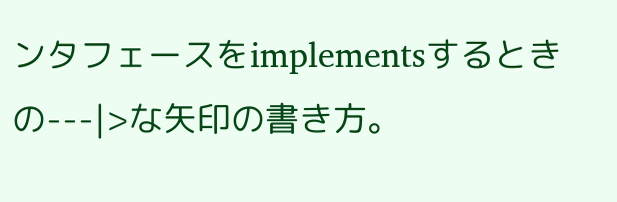ンタフェースをimplementsするときの---|>な矢印の書き方。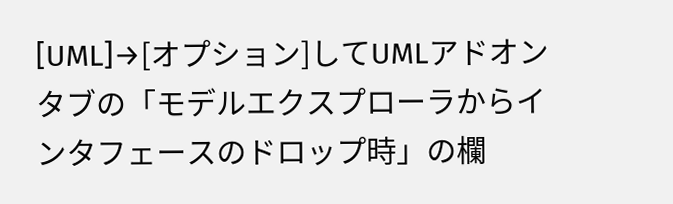[UML]→[オプション]してUMLアドオンタブの「モデルエクスプローラからインタフェースのドロップ時」の欄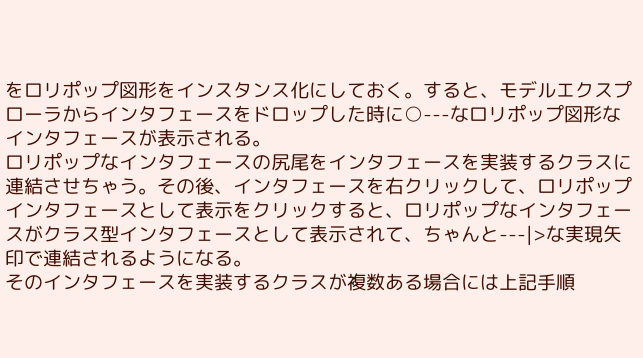をロリポップ図形をインスタンス化にしておく。すると、モデルエクスプローラからインタフェースをドロップした時に○---なロリポップ図形なインタフェースが表示される。
ロリポップなインタフェースの尻尾をインタフェースを実装するクラスに連結させちゃう。その後、インタフェースを右クリックして、ロリポップ インタフェースとして表示をクリックすると、ロリポップなインタフェースがクラス型インタフェースとして表示されて、ちゃんと---|>な実現矢印で連結されるようになる。
そのインタフェースを実装するクラスが複数ある場合には上記手順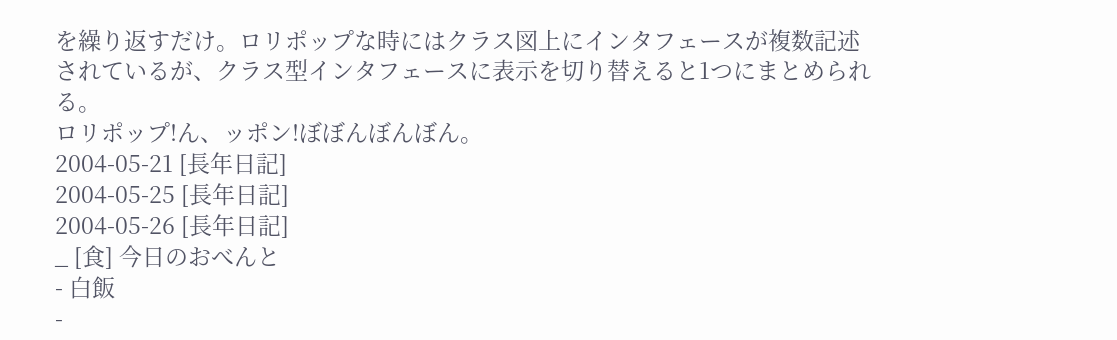を繰り返すだけ。ロリポップな時にはクラス図上にインタフェースが複数記述されているが、クラス型インタフェースに表示を切り替えると1つにまとめられる。
ロリポップ!ん、ッポン!ぼぼんぼんぼん。
2004-05-21 [長年日記]
2004-05-25 [長年日記]
2004-05-26 [長年日記]
_ [食] 今日のおべんと
- 白飯
-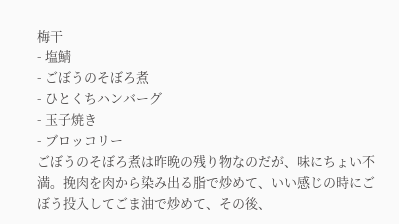梅干
- 塩鯖
- ごぼうのそぼろ煮
- ひとくちハンバーグ
- 玉子焼き
- ブロッコリー
ごぼうのそぼろ煮は昨晩の残り物なのだが、味にちょい不満。挽肉を肉から染み出る脂で炒めて、いい感じの時にごぼう投入してごま油で炒めて、その後、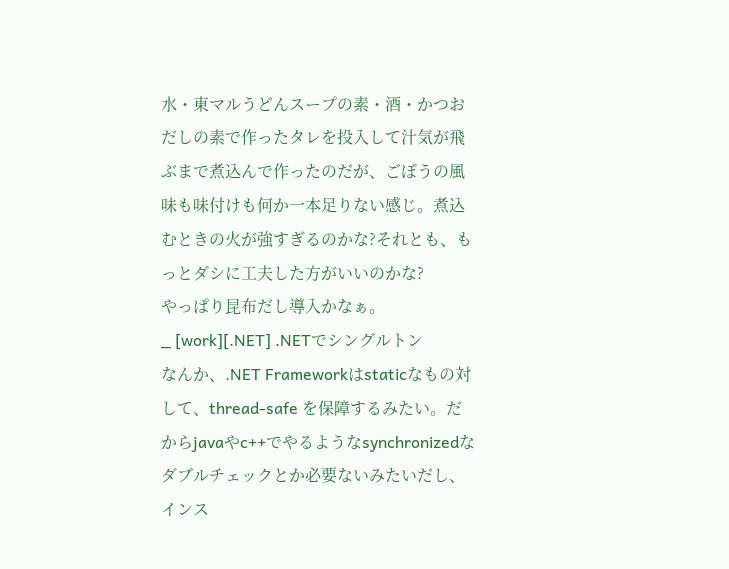水・東マルうどんスープの素・酒・かつおだしの素で作ったタレを投入して汁気が飛ぶまで煮込んで作ったのだが、ごぼうの風味も味付けも何か一本足りない感じ。煮込むときの火が強すぎるのかな?それとも、もっとダシに工夫した方がいいのかな?
やっぱり昆布だし導入かなぁ。
_ [work][.NET] .NETでシングルトン
なんか、.NET Frameworkはstaticなもの対して、thread-safe を保障するみたい。だからjavaやc++でやるようなsynchronizedなダブルチェックとか必要ないみたいだし、インス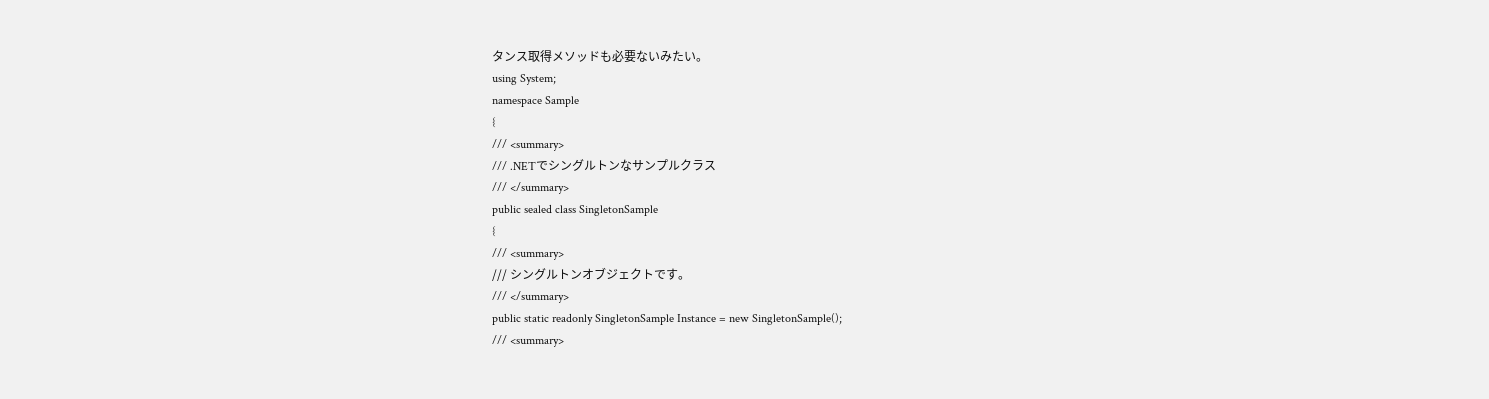タンス取得メソッドも必要ないみたい。
using System;
namespace Sample
{
/// <summary>
/// .NETでシングルトンなサンプルクラス
/// </summary>
public sealed class SingletonSample
{
/// <summary>
/// シングルトンオブジェクトです。
/// </summary>
public static readonly SingletonSample Instance = new SingletonSample();
/// <summary>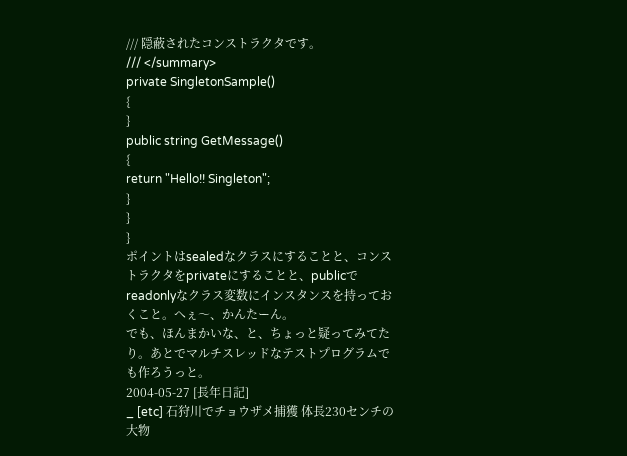/// 隠蔽されたコンストラクタです。
/// </summary>
private SingletonSample()
{
}
public string GetMessage()
{
return "Hello!! Singleton";
}
}
}
ポイントはsealedなクラスにすることと、コンストラクタをprivateにすることと、publicでreadonlyなクラス変数にインスタンスを持っておくこと。へぇ〜、かんたーん。
でも、ほんまかいな、と、ちょっと疑ってみてたり。あとでマルチスレッドなテストプログラムでも作ろうっと。
2004-05-27 [長年日記]
_ [etc] 石狩川でチョウザメ捕獲 体長230センチの大物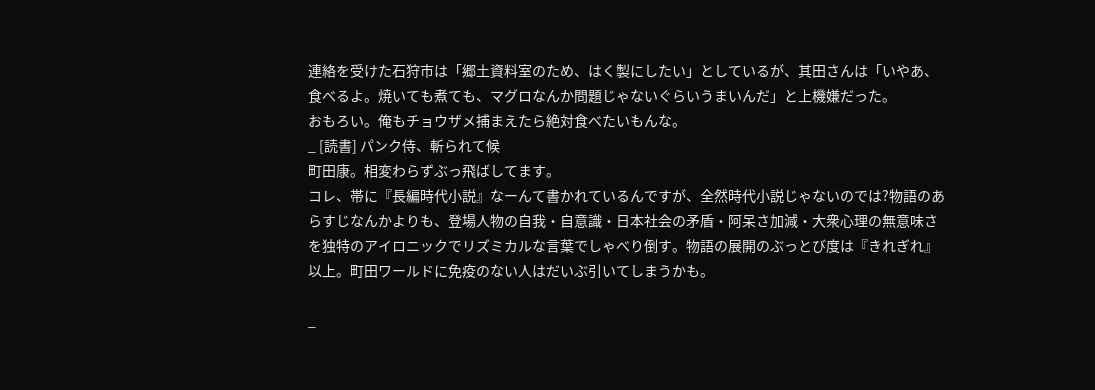連絡を受けた石狩市は「郷土資料室のため、はく製にしたい」としているが、其田さんは「いやあ、食べるよ。焼いても煮ても、マグロなんか問題じゃないぐらいうまいんだ」と上機嫌だった。
おもろい。俺もチョウザメ捕まえたら絶対食べたいもんな。
_ [読書] パンク侍、斬られて候
町田康。相変わらずぶっ飛ばしてます。
コレ、帯に『長編時代小説』なーんて書かれているんですが、全然時代小説じゃないのでは?物語のあらすじなんかよりも、登場人物の自我・自意識・日本社会の矛盾・阿呆さ加減・大衆心理の無意味さを独特のアイロニックでリズミカルな言葉でしゃべり倒す。物語の展開のぶっとび度は『きれぎれ』以上。町田ワールドに免疫のない人はだいぶ引いてしまうかも。

_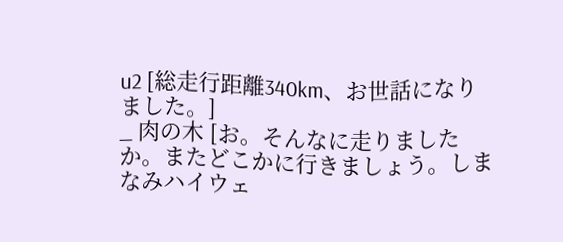u2 [総走行距離340km、お世話になりました。]
_ 肉の木 [お。そんなに走りましたか。またどこかに行きましょう。しまなみハイウェ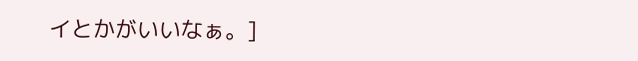イとかがいいなぁ。]